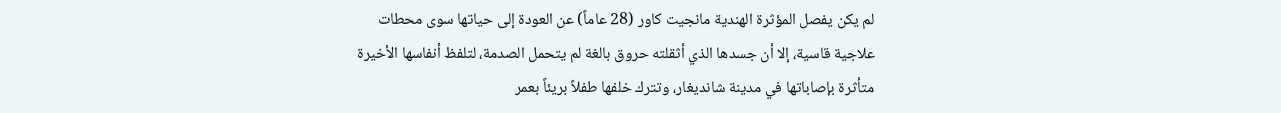لم يكن يفصل المؤثرة الهندية مانجيت كاور (28 عاماً) عن العودة إلى حياتها سوى محطات علاجية قاسية، إلا أن جسدها الذي أثقلته حروق بالغة لم يتحمل الصدمة، لتلفظ أنفاسها الأخيرة متأثرة بإصاباتها في مدينة شانديغار، وتترك خلفها طفلاً بريئاً بعمر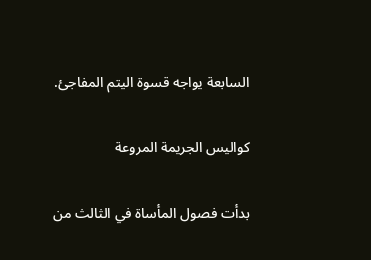السابعة يواجه قسوة اليتم المفاجئ.

كواليس الجريمة المروعة

بدأت فصول المأساة في الثالث من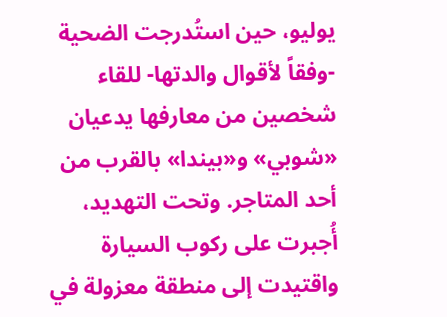يوليو، حين استُدرجت الضحية -وفقاً لأقوال والدتها- للقاء شخصين من معارفها يدعيان «شوبي» و«بيندا» بالقرب من أحد المتاجر. وتحت التهديد، أُجبرت على ركوب السيارة واقتيدت إلى منطقة معزولة في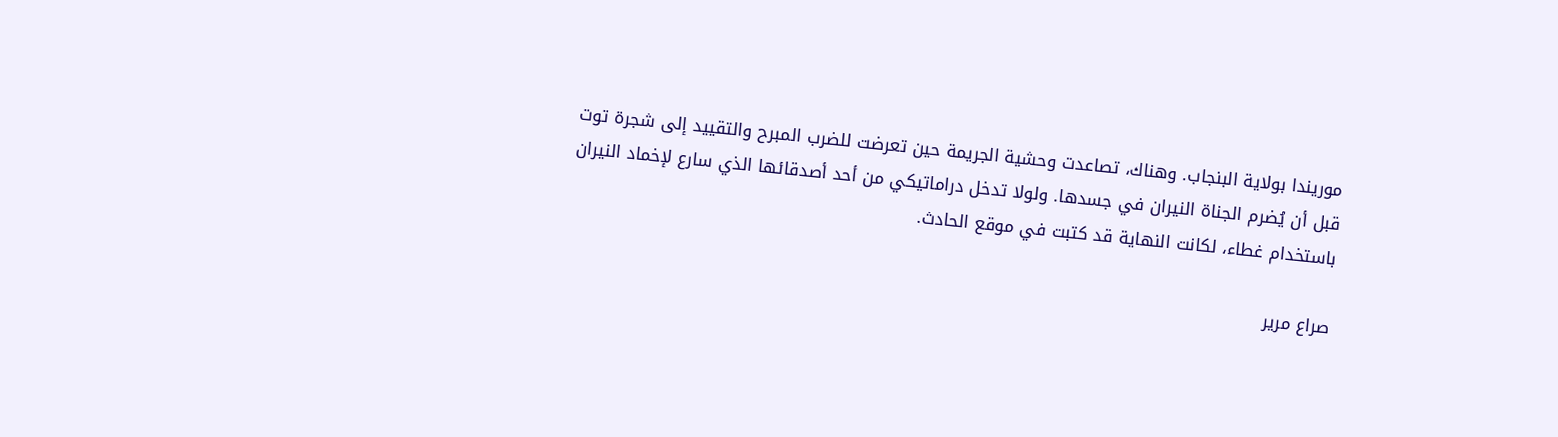موريندا بولاية البنجاب. وهناك، تصاعدت وحشية الجريمة حين تعرضت للضرب المبرح والتقييد إلى شجرة توت قبل أن يُضرم الجناة النيران في جسدها. ولولا تدخل دراماتيكي من أحد أصدقائها الذي سارع لإخماد النيران باستخدام غطاء، لكانت النهاية قد كتبت في موقع الحادث.

صراع مرير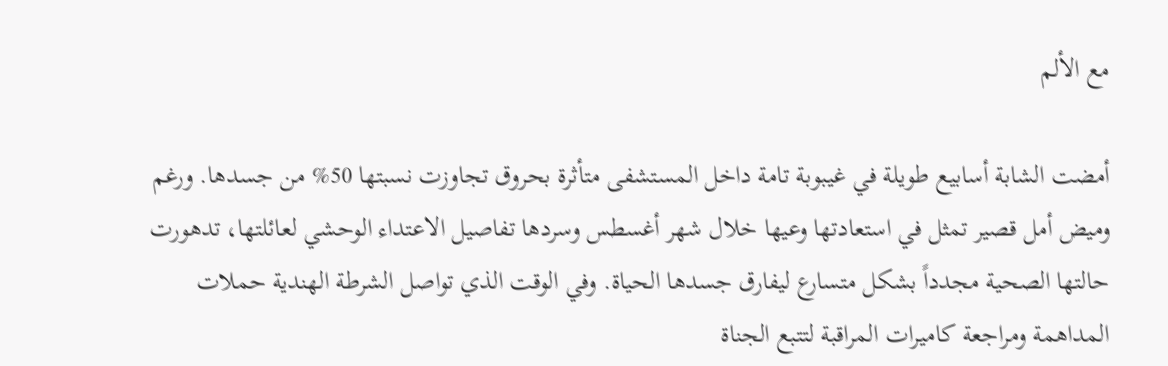مع الألم

أمضت الشابة أسابيع طويلة في غيبوبة تامة داخل المستشفى متأثرة بحروق تجاوزت نسبتها 50% من جسدها. ورغم وميض أمل قصير تمثل في استعادتها وعيها خلال شهر أغسطس وسردها تفاصيل الاعتداء الوحشي لعائلتها، تدهورت حالتها الصحية مجدداً بشكل متسارع ليفارق جسدها الحياة. وفي الوقت الذي تواصل الشرطة الهندية حملات المداهمة ومراجعة كاميرات المراقبة لتتبع الجناة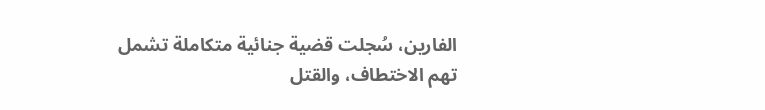الفارين، سُجلت قضية جنائية متكاملة تشمل تهم الاختطاف، والقتل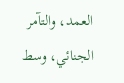العمد، والتآمر الجنائي، وسط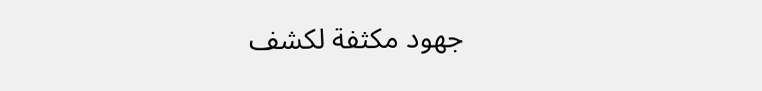جهود مكثفة لكشف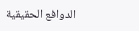الدوافع الحقيقية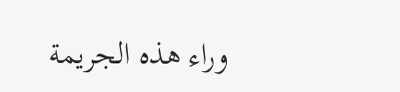وراء هذه الجريمة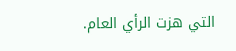التي هزت الرأي العام.